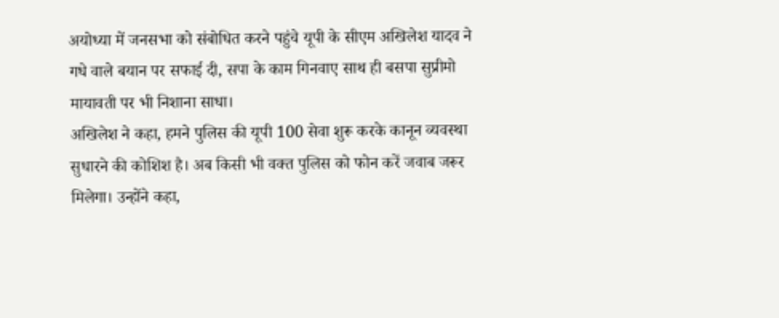अयोध्या में जनसभा को संबोधित करने पहुंचे यूपी के सीएम अखिलेश यादव ने गधे वाले बयान पर सफाई दी, सपा के काम गिनवाए साथ ही बसपा सुप्रीमो मायावती पर भी निशाना साधा।
अखिलेश ने कहा, हमने पुलिस की यूपी 100 सेवा शुरू करके कानून व्यवस्था सुधारने की कोशिश है। अब किसी भी वक्त पुलिस को फोन करें जवाब जरूर मिलेगा। उन्होंने कहा,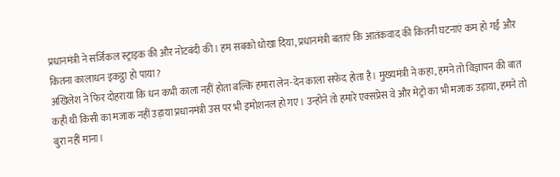प्रधानमंत्री ने सर्जिकल स्ट्राइक की और नोटबंदी की। हम सबको धोखा दिया, प्रधानमंत्री बताएं कि आतंकवाद की कितनी घटनाएं कम हो गईं और कितना कालाधन इकट्ठा हो पाया?
अखिलेश ने फिर दोहराया कि धन कभी काला नहीं होता बल्कि हमारा लेन-देन काला सफेद होता है। मुख्यमंत्री ने कहा, हमने तो विज्ञापन की बात कही थी किसी का मजाक नहीं उड़ाया प्रधानमंत्री उस पर भी इमोशनल हो गए। उन्होंने तो हमारे एक्सप्रेस वे और मेट्रो का भी मजाक उड़ाया, हमने तो बुरा नहीं माना।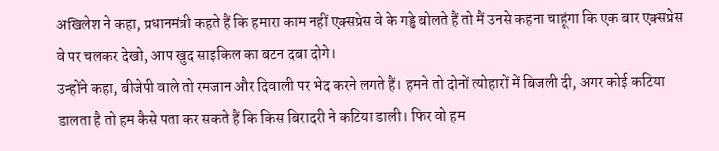अखिलेश ने कहा, प्रधानमंत्री कहते हैं कि हमारा काम नहीं एक्सप्रेस वे के गड्ढे बोलते हैं तो मैं उनसे कहना चाहूंगा कि एक बार एक्सप्रेस वे पर चलकर देखो, आप खुद साइकिल का बटन दबा दोगे।
उन्होंने कहा, बीजेपी वाले तो रमजान और दिवाली पर भेद करने लगते हैं। हमने तो दोनों त्योहारों में बिजली दी, अगर कोई कटिया डालता है तो हम कैसे पता कर सकते हैं कि किस बिरादरी ने कटिया डाली। फिर वो हम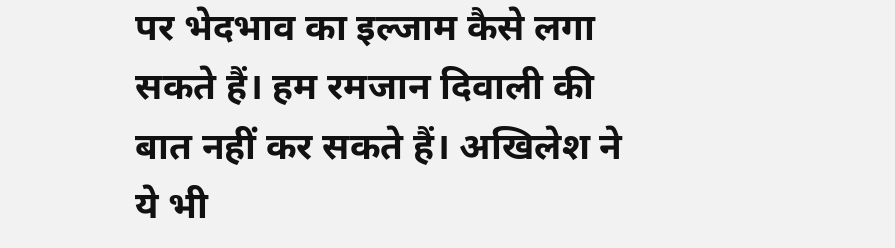पर भेदभाव का इल्जाम कैसे लगा सकते हैं। हम रमजान दिवाली की बात नहीं कर सकते हैं। अखिलेश ने ये भी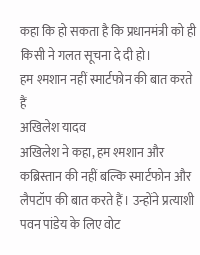कहा कि हो सकता है कि प्रधानमंत्री को ही किसी ने गलत सूचना दे दी हो।
हम श्मशान नहीं स्मार्टफोन की बात करते हैं
अखिलेश यादव
अखिलेश ने कहा, हम श्मशान और कब्रिस्तान की नहीं बल्कि स्मार्टफोन और लैपटॉप की बात करते हैं। उन्होंने प्रत्याशी पवन पांडेय के लिए वोट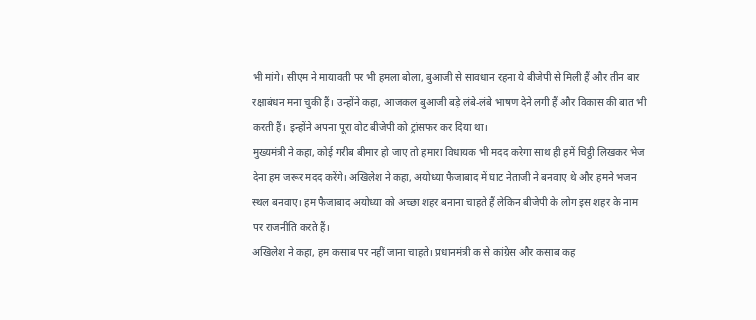भी मांगे। सीएम ने मायावती पर भी हमला बोला, बुआजी से सावधान रहना ये बीजेपी से मिली हैं और तीन बार रक्षाबंधन मना चुकी हैं। उन्होंने कहा, आजकल बुआजी बड़े लंबे-लंबे भाषण देने लगी हैं और विकास की बात भी करती हैं। इन्होंने अपना पूरा वोट बीजेपी को ट्रांसफर कर दिया था।
मुख्यमंत्री ने कहा, कोई गरीब बीमार हो जाए तो हमारा विधायक भी मदद करेगा साथ ही हमें चिट्ठी लिखकर भेज देना हम जरूर मदद करेंगे। अखिलेश ने कहा, अयोध्या फैजाबाद में घाट नेताजी ने बनवाए थे और हमने भजन स्थल बनवाए। हम फैजाबाद अयोध्या को अच्छा शहर बनाना चाहते हैं लेकिन बीजेपी के लोग इस शहर के नाम पर राजनीति करते हैं।
अखिलेश ने कहा, हम कसाब पर नहीं जाना चाहते। प्रधानमंत्री क से कांग्रेस और कसाब कह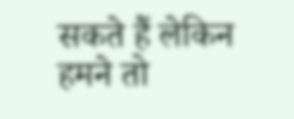सकते हैं लेकिन हमने तो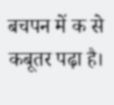बचपन में क से कबूतर पढ़ा है।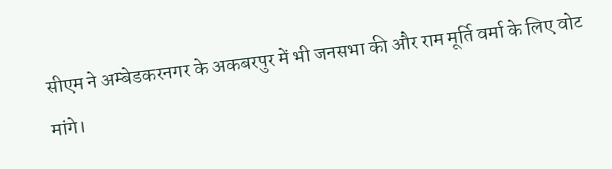सीएम ने अम्बेडकरनगर के अकबरपुर में भी जनसभा की और राम मूर्ति वर्मा के लिए वोट मांगे।